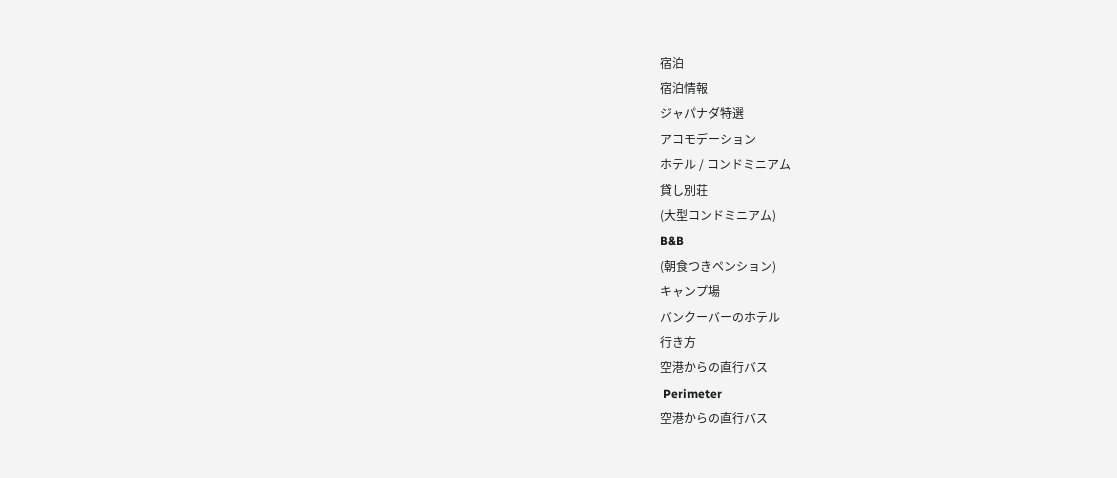宿泊
宿泊情報
ジャパナダ特選
アコモデーション
ホテル / コンドミニアム
貸し別荘
(大型コンドミニアム)
B&B
(朝食つきペンション)
キャンプ場
バンクーバーのホテル
行き方
空港からの直行バス
 Perimeter
空港からの直行バス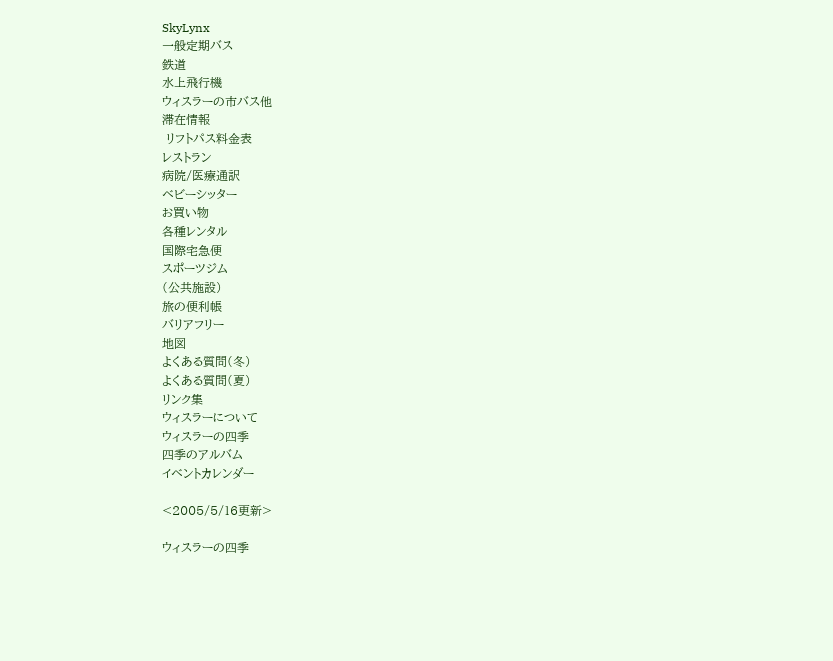SkyLynx
一般定期バス
鉄道
水上飛行機
ウィスラーの市バス他
滞在情報
 リフトパス料金表
レストラン
病院/医療通訳
ベビーシッター
お買い物
各種レンタル
国際宅急便
スポーツジム
(公共施設)
旅の便利帳
バリアフリー
地図
よくある質問(冬)
よくある質問(夏)
リンク集
ウィスラーについて
ウィスラーの四季
四季のアルバム
イベントカレンダー

<2005/5/16更新>

ウィスラーの四季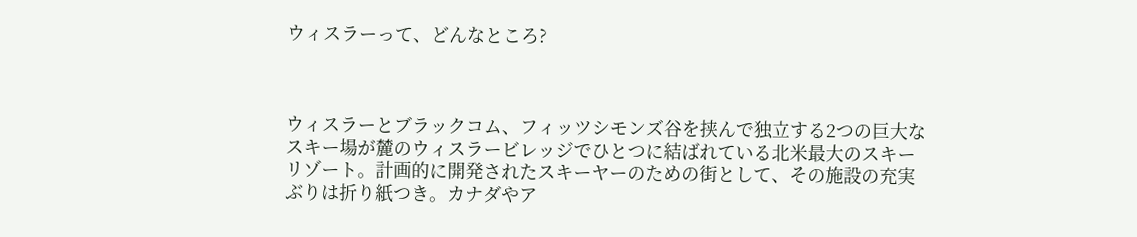ウィスラーって、どんなところ?



ウィスラーとブラックコム、フィッツシモンズ谷を挟んで独立する2つの巨大なスキー場が麓のウィスラービレッジでひとつに結ばれている北米最大のスキーリゾート。計画的に開発されたスキーヤーのための街として、その施設の充実ぶりは折り紙つき。カナダやア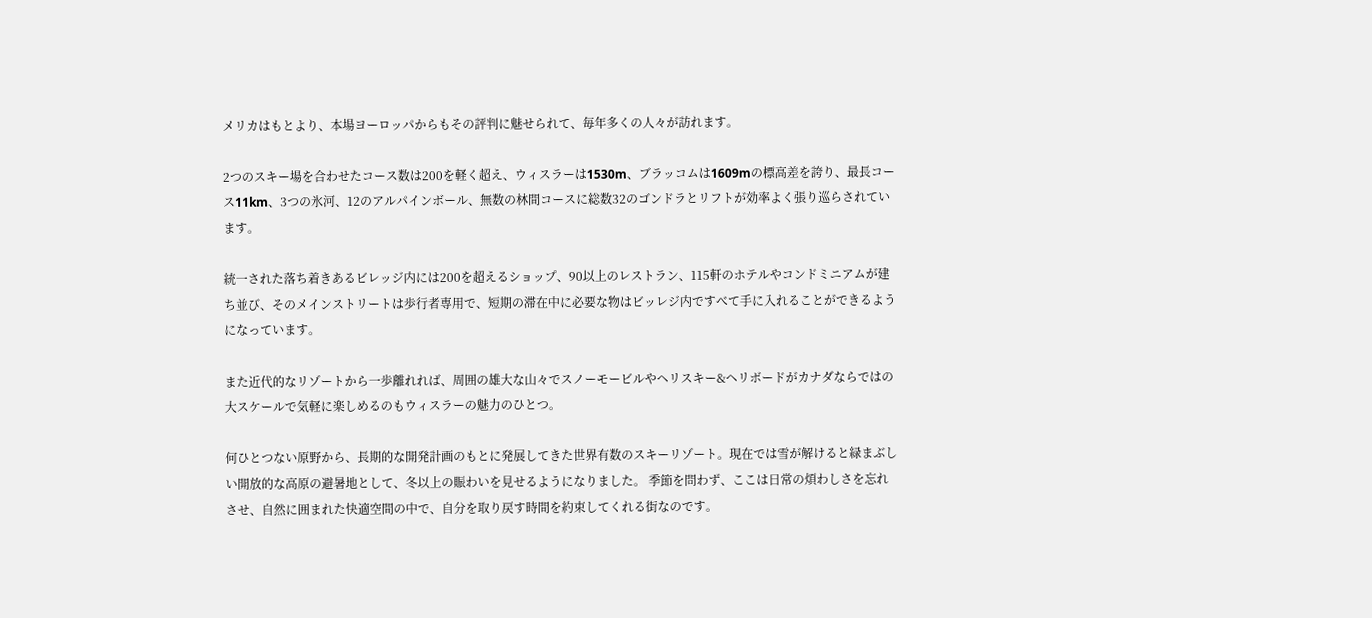メリカはもとより、本場ヨーロッパからもその評判に魅せられて、毎年多くの人々が訪れます。

2つのスキー場を合わせたコース数は200を軽く超え、ウィスラーは1530m、ブラッコムは1609mの標高差を誇り、最長コース11km、3つの氷河、12のアルパインボール、無数の林間コースに総数32のゴンドラとリフトが効率よく張り巡らされています。

統一された落ち着きあるビレッジ内には200を超えるショップ、90以上のレストラン、115軒のホテルやコンドミニアムが建ち並び、そのメインストリートは歩行者専用で、短期の滞在中に必要な物はビッレジ内ですべて手に入れることができるようになっています。

また近代的なリゾートから一歩離れれば、周囲の雄大な山々でスノーモービルやヘリスキー&ヘリボードがカナダならではの大スケールで気軽に楽しめるのもウィスラーの魅力のひとつ。

何ひとつない原野から、長期的な開発計画のもとに発展してきた世界有数のスキーリゾート。現在では雪が解けると緑まぶしい開放的な高原の避暑地として、冬以上の賑わいを見せるようになりました。 季節を問わず、ここは日常の煩わしさを忘れさせ、自然に囲まれた快適空間の中で、自分を取り戻す時間を約束してくれる街なのです。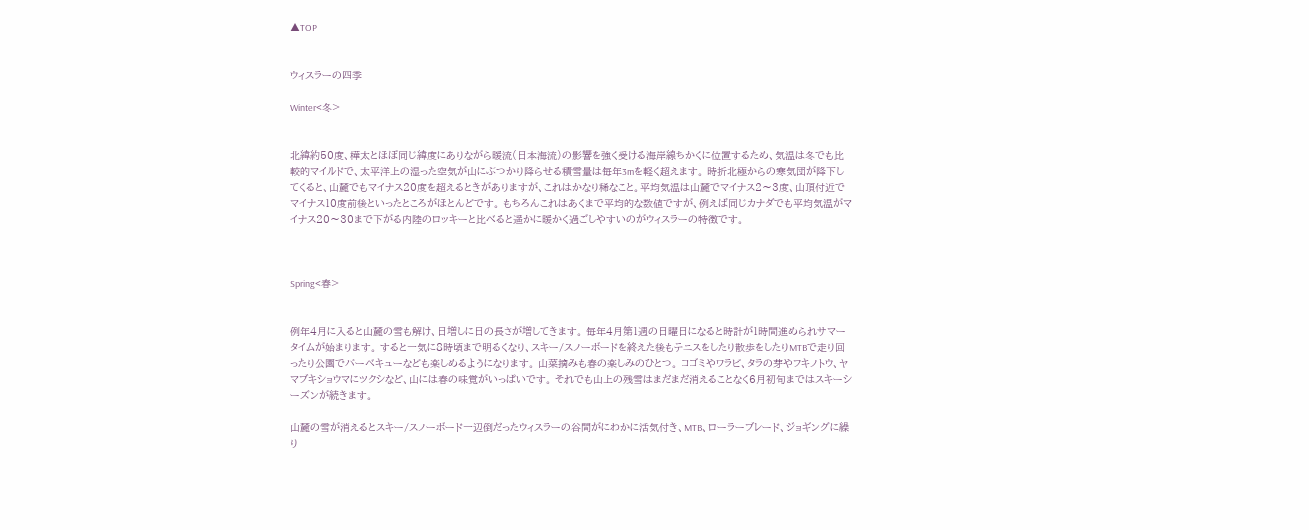▲TOP


ウィスラーの四季

Winter<冬>


北緯約50度、樺太とほぼ同じ緯度にありながら暖流(日本海流)の影響を強く受ける海岸線ちかくに位置するため、気温は冬でも比較的マイルドで、太平洋上の湿った空気が山にぶつかり降らせる積雪量は毎年3mを軽く超えます。 時折北極からの寒気団が降下してくると、山麓でもマイナス20度を超えるときがありますが、これはかなり稀なこと。平均気温は山麓でマイナス2〜3度、山頂付近でマイナス10度前後といったところがほとんどです。 もちろんこれはあくまで平均的な数値ですが、例えば同じカナダでも平均気温がマイナス20〜30まで下がる内陸のロッキーと比べると遥かに暖かく過ごしやすいのがウィスラーの特徴です。



Spring<春>


例年4月に入ると山麓の雪も解け、日増しに日の長さが増してきます。 毎年4月第1週の日曜日になると時計が1時間進められサマータイムが始まります。 すると一気に8時頃まで明るくなり、スキー/スノーボードを終えた後もテニスをしたり散歩をしたりMTBで走り回ったり公園でバーベキューなども楽しめるようになります。 山菜摘みも春の楽しみのひとつ。 コゴミやワラビ、タラの芽やフキノトウ、ヤマブキショウマにツクシなど、山には春の味覚がいっぱいです。 それでも山上の残雪はまだまだ消えることなく6月初旬まではスキーシーズンが続きます。

山麓の雪が消えるとスキー/スノーボード一辺倒だったウィスラーの谷間がにわかに活気付き、MTB、ローラーブレード、ジョギングに繰り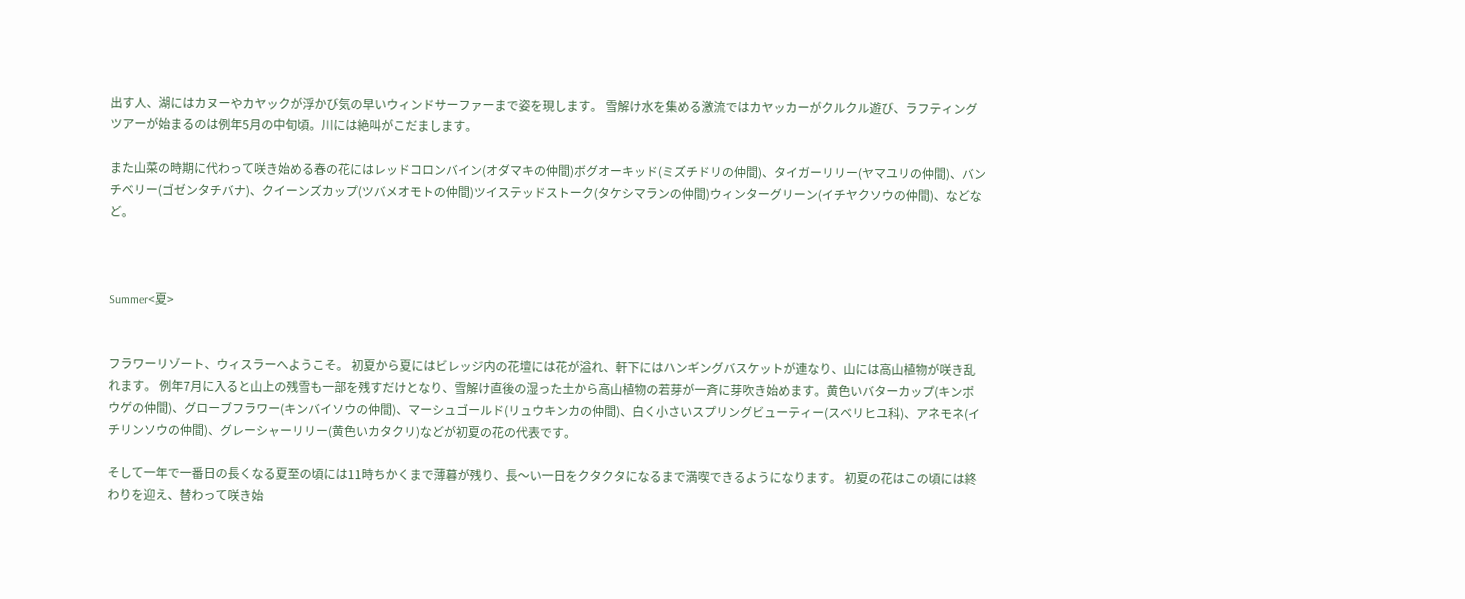出す人、湖にはカヌーやカヤックが浮かび気の早いウィンドサーファーまで姿を現します。 雪解け水を集める激流ではカヤッカーがクルクル遊び、ラフティングツアーが始まるのは例年5月の中旬頃。川には絶叫がこだまします。

また山菜の時期に代わって咲き始める春の花にはレッドコロンバイン(オダマキの仲間)ボグオーキッド(ミズチドリの仲間)、タイガーリリー(ヤマユリの仲間)、バンチベリー(ゴゼンタチバナ)、クイーンズカップ(ツバメオモトの仲間)ツイステッドストーク(タケシマランの仲間)ウィンターグリーン(イチヤクソウの仲間)、などなど。



Summer<夏>


フラワーリゾート、ウィスラーへようこそ。 初夏から夏にはビレッジ内の花壇には花が溢れ、軒下にはハンギングバスケットが連なり、山には高山植物が咲き乱れます。 例年7月に入ると山上の残雪も一部を残すだけとなり、雪解け直後の湿った土から高山植物の若芽が一斉に芽吹き始めます。黄色いバターカップ(キンポウゲの仲間)、グローブフラワー(キンバイソウの仲間)、マーシュゴールド(リュウキンカの仲間)、白く小さいスプリングビューティー(スベリヒユ科)、アネモネ(イチリンソウの仲間)、グレーシャーリリー(黄色いカタクリ)などが初夏の花の代表です。

そして一年で一番日の長くなる夏至の頃には11時ちかくまで薄暮が残り、長〜い一日をクタクタになるまで満喫できるようになります。 初夏の花はこの頃には終わりを迎え、替わって咲き始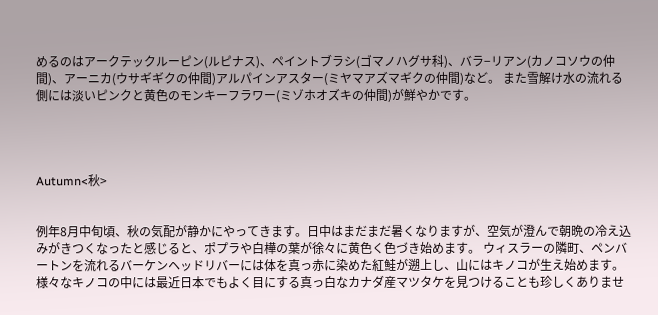めるのはアークテックルーピン(ルピナス)、ペイントブラシ(ゴマノハグサ科)、バラ−リアン(カノコソウの仲間)、アーニカ(ウサギギクの仲間)アルパインアスター(ミヤマアズマギクの仲間)など。 また雪解け水の流れる側には淡いピンクと黄色のモンキーフラワー(ミゾホオズキの仲間)が鮮やかです。




Autumn<秋>


例年8月中旬頃、秋の気配が静かにやってきます。日中はまだまだ暑くなりますが、空気が澄んで朝晩の冷え込みがきつくなったと感じると、ポプラや白樺の葉が徐々に黄色く色づき始めます。 ウィスラーの隣町、ペンバートンを流れるバーケンヘッドリバーには体を真っ赤に染めた紅鮭が遡上し、山にはキノコが生え始めます。 様々なキノコの中には最近日本でもよく目にする真っ白なカナダ産マツタケを見つけることも珍しくありませ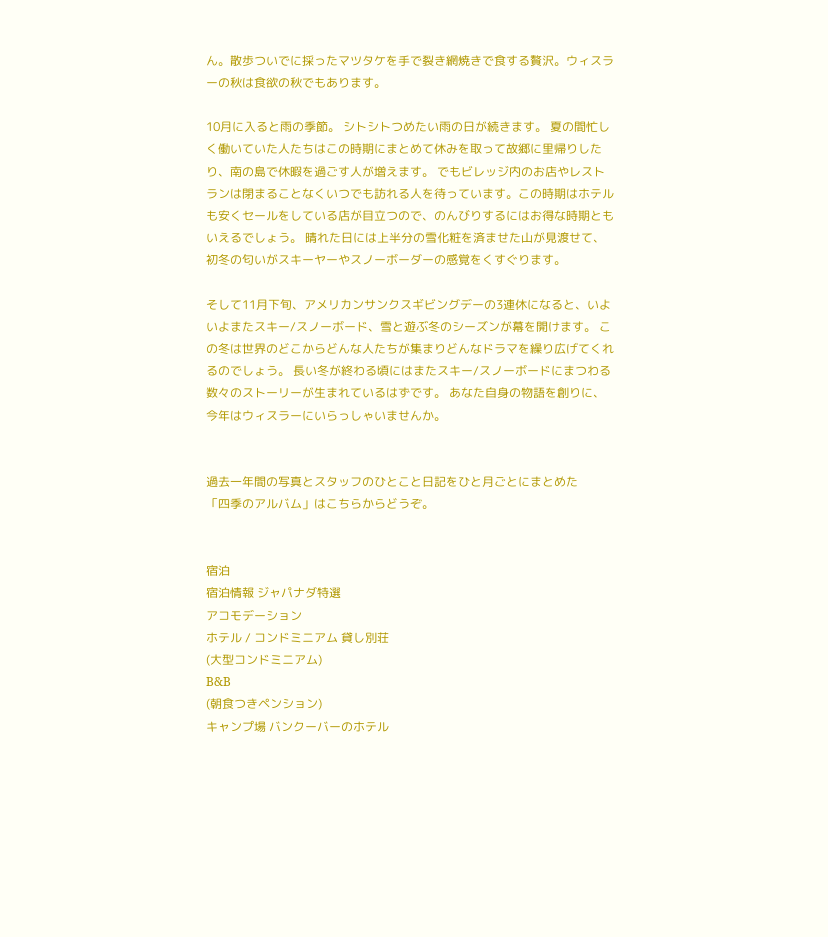ん。散歩ついでに採ったマツタケを手で裂き網焼きで食する贅沢。ウィスラーの秋は食欲の秋でもあります。

10月に入ると雨の季節。 シトシトつめたい雨の日が続きます。 夏の間忙しく働いていた人たちはこの時期にまとめて休みを取って故郷に里帰りしたり、南の島で休暇を過ごす人が増えます。 でもビレッジ内のお店やレストランは閉まることなくいつでも訪れる人を待っています。この時期はホテルも安くセールをしている店が目立つので、のんびりするにはお得な時期ともいえるでしょう。 晴れた日には上半分の雪化粧を済ませた山が見渡せて、初冬の匂いがスキーヤーやスノーボーダーの感覚をくすぐります。

そして11月下旬、アメリカンサンクスギビングデーの3連休になると、いよいよまたスキー/スノーボード、雪と遊ぶ冬のシーズンが幕を開けます。 この冬は世界のどこからどんな人たちが集まりどんなドラマを繰り広げてくれるのでしょう。 長い冬が終わる頃にはまたスキー/スノーボードにまつわる数々のストーリーが生まれているはずです。 あなた自身の物語を創りに、今年はウィスラーにいらっしゃいませんか。


過去一年間の写真とスタッフのひとこと日記をひと月ごとにまとめた
「四季のアルバム」はこちらからどうぞ。


宿泊
宿泊情報 ジャパナダ特選
アコモデーション
ホテル / コンドミニアム 貸し別荘
(大型コンドミニアム)
B&B
(朝食つきペンション)
キャンプ場 バンクーバーのホテル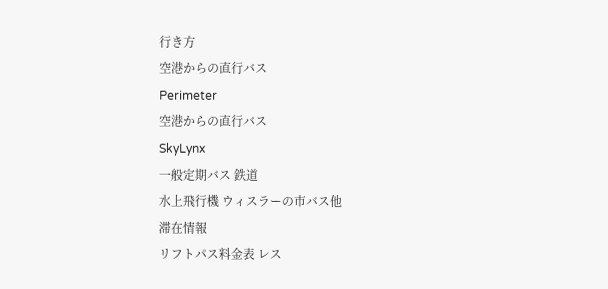行き方
空港からの直行バス
Perimeter
空港からの直行バス
SkyLynx
一般定期バス 鉄道
水上飛行機 ウィスラーの市バス他
滞在情報
リフトパス料金表 レス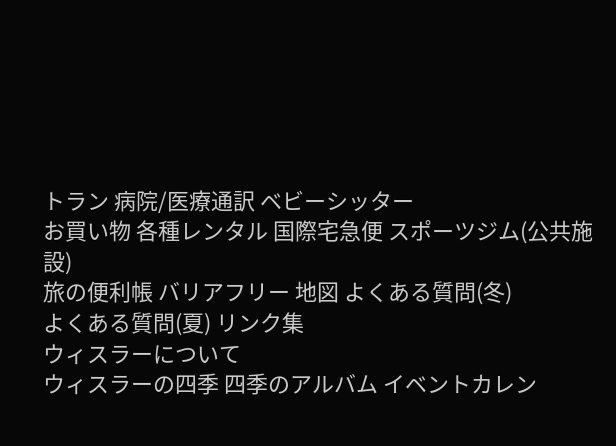トラン 病院/医療通訳 ベビーシッター
お買い物 各種レンタル 国際宅急便 スポーツジム(公共施設)
旅の便利帳 バリアフリー 地図 よくある質問(冬)
よくある質問(夏) リンク集
ウィスラーについて
ウィスラーの四季 四季のアルバム イベントカレン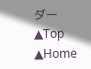ダー
▲Top ▲Home